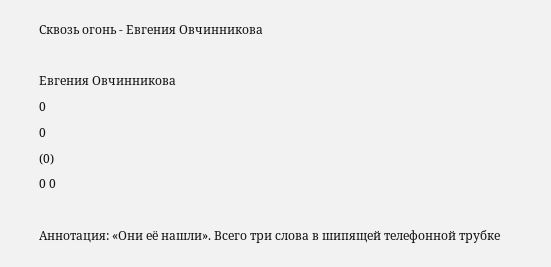Сквозь огонь - Евгения Овчинникова

Евгения Овчинникова
0
0
(0)
0 0

Аннотация: «Они её нашли». Всего три слова в шипящей телефонной трубке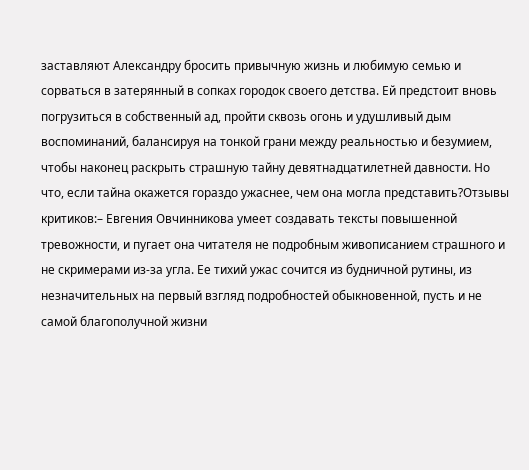заставляют Александру бросить привычную жизнь и любимую семью и сорваться в затерянный в сопках городок своего детства. Ей предстоит вновь погрузиться в собственный ад, пройти сквозь огонь и удушливый дым воспоминаний, балансируя на тонкой грани между реальностью и безумием, чтобы наконец раскрыть страшную тайну девятнадцатилетней давности. Но что, если тайна окажется гораздо ужаснее, чем она могла представить?Отзывы критиков:– Евгения Овчинникова умеет создавать тексты повышенной тревожности, и пугает она читателя не подробным живописанием страшного и не скримерами из-за угла. Ее тихий ужас сочится из будничной рутины, из незначительных на первый взгляд подробностей обыкновенной, пусть и не самой благополучной жизни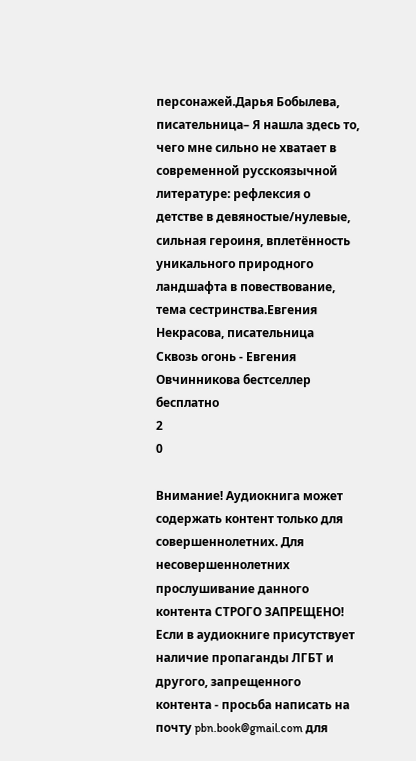персонажей.Дарья Бобылева, писательница– Я нашла здесь то, чего мне сильно не хватает в современной русскоязычной литературе: рефлексия о детстве в девяностые/нулевые, сильная героиня, вплетённость уникального природного ландшафта в повествование, тема сестринства.Евгения Некрасова, писательница
Сквозь огонь - Евгения Овчинникова бестселлер бесплатно
2
0

Внимание! Аудиокнига может содержать контент только для совершеннолетних. Для несовершеннолетних прослушивание данного контента СТРОГО ЗАПРЕЩЕНО! Если в аудиокниге присутствует наличие пропаганды ЛГБТ и другого, запрещенного контента - просьба написать на почту pbn.book@gmail.com для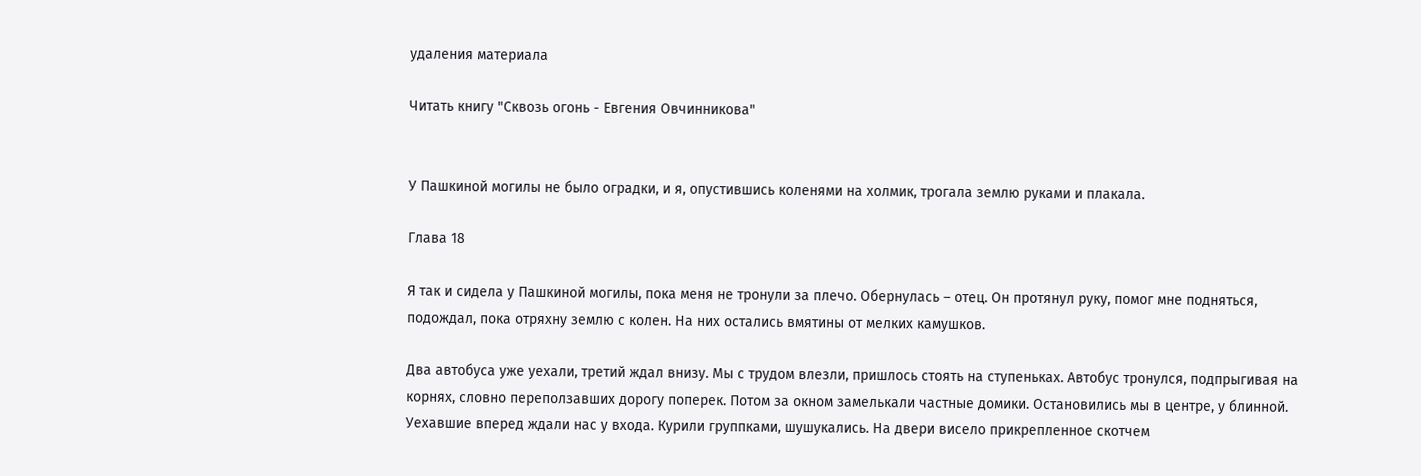удаления материала

Читать книгу "Сквозь огонь - Евгения Овчинникова"


У Пашкиной могилы не было оградки, и я, опустившись коленями на холмик, трогала землю руками и плакала.

Глава 18

Я так и сидела у Пашкиной могилы, пока меня не тронули за плечо. Обернулась – отец. Он протянул руку, помог мне подняться, подождал, пока отряхну землю с колен. На них остались вмятины от мелких камушков.

Два автобуса уже уехали, третий ждал внизу. Мы с трудом влезли, пришлось стоять на ступеньках. Автобус тронулся, подпрыгивая на корнях, словно переползавших дорогу поперек. Потом за окном замелькали частные домики. Остановились мы в центре, у блинной. Уехавшие вперед ждали нас у входа. Курили группками, шушукались. На двери висело прикрепленное скотчем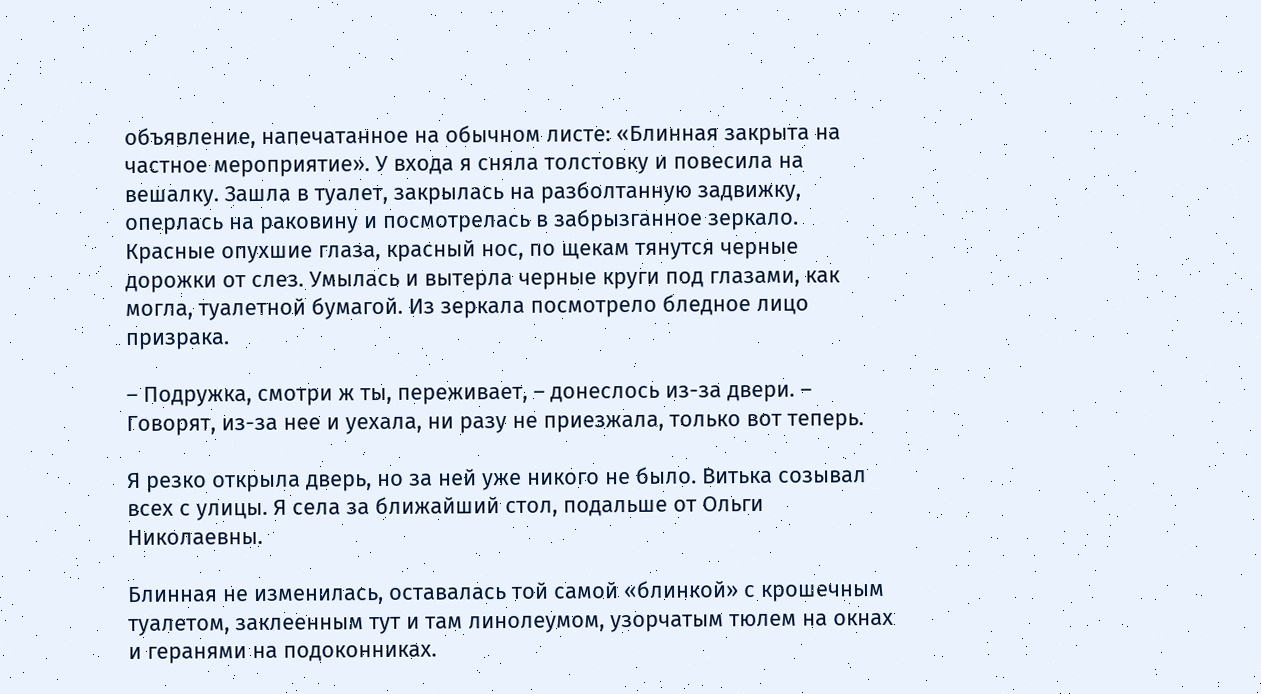объявление, напечатанное на обычном листе: «Блинная закрыта на частное мероприятие». У входа я сняла толстовку и повесила на вешалку. Зашла в туалет, закрылась на разболтанную задвижку, оперлась на раковину и посмотрелась в забрызганное зеркало. Красные опухшие глаза, красный нос, по щекам тянутся черные дорожки от слез. Умылась и вытерла черные круги под глазами, как могла, туалетной бумагой. Из зеркала посмотрело бледное лицо призрака.

– Подружка, смотри ж ты, переживает, – донеслось из-за двери. – Говорят, из-за нее и уехала, ни разу не приезжала, только вот теперь.

Я резко открыла дверь, но за ней уже никого не было. Витька созывал всех с улицы. Я села за ближайший стол, подальше от Ольги Николаевны.

Блинная не изменилась, оставалась той самой «блинкой» с крошечным туалетом, заклеенным тут и там линолеумом, узорчатым тюлем на окнах и геранями на подоконниках.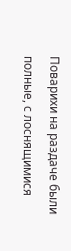Поварихи на раздаче были полные, с лоснящимися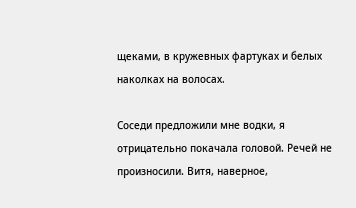щеками, в кружевных фартуках и белых наколках на волосах.

Соседи предложили мне водки, я отрицательно покачала головой. Речей не произносили. Витя, наверное,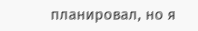планировал, но я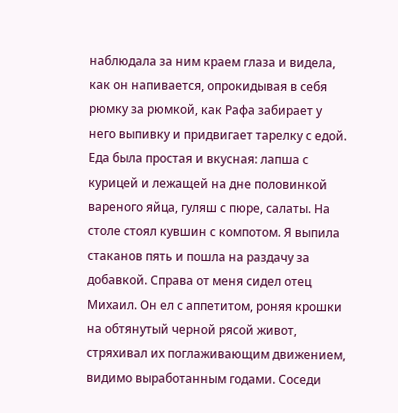наблюдала за ним краем глаза и видела, как он напивается, опрокидывая в себя рюмку за рюмкой, как Рафа забирает у него выпивку и придвигает тарелку с едой. Еда была простая и вкусная: лапша с курицей и лежащей на дне половинкой вареного яйца, гуляш с пюре, салаты. На столе стоял кувшин с компотом. Я выпила стаканов пять и пошла на раздачу за добавкой. Справа от меня сидел отец Михаил. Он ел с аппетитом, роняя крошки на обтянутый черной рясой живот, стряхивал их поглаживающим движением, видимо выработанным годами. Соседи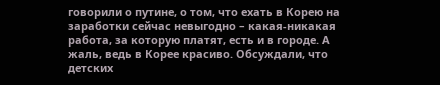говорили о путине, о том, что ехать в Корею на заработки сейчас невыгодно – какая-никакая работа, за которую платят, есть и в городе. А жаль, ведь в Корее красиво. Обсуждали, что детских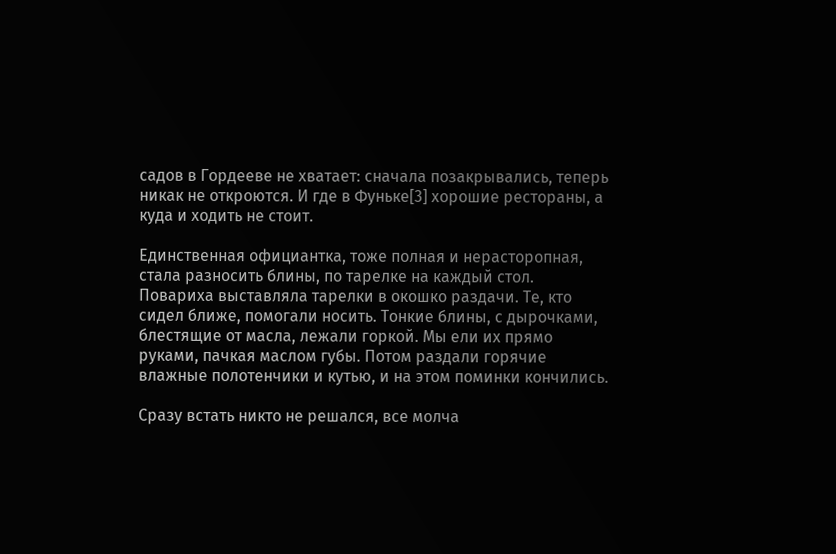садов в Гордееве не хватает: сначала позакрывались, теперь никак не откроются. И где в Фуньке[3] хорошие рестораны, а куда и ходить не стоит.

Единственная официантка, тоже полная и нерасторопная, стала разносить блины, по тарелке на каждый стол. Повариха выставляла тарелки в окошко раздачи. Те, кто сидел ближе, помогали носить. Тонкие блины, с дырочками, блестящие от масла, лежали горкой. Мы ели их прямо руками, пачкая маслом губы. Потом раздали горячие влажные полотенчики и кутью, и на этом поминки кончились.

Сразу встать никто не решался, все молча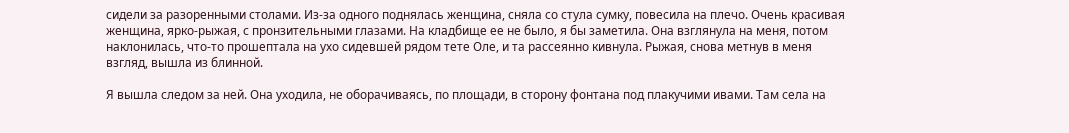сидели за разоренными столами. Из-за одного поднялась женщина, сняла со стула сумку, повесила на плечо. Очень красивая женщина, ярко-рыжая, с пронзительными глазами. На кладбище ее не было, я бы заметила. Она взглянула на меня, потом наклонилась, что-то прошептала на ухо сидевшей рядом тете Оле, и та рассеянно кивнула. Рыжая, снова метнув в меня взгляд, вышла из блинной.

Я вышла следом за ней. Она уходила, не оборачиваясь, по площади, в сторону фонтана под плакучими ивами. Там села на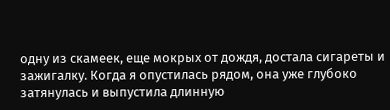одну из скамеек, еще мокрых от дождя, достала сигареты и зажигалку. Когда я опустилась рядом, она уже глубоко затянулась и выпустила длинную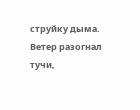струйку дыма. Ветер разогнал тучи,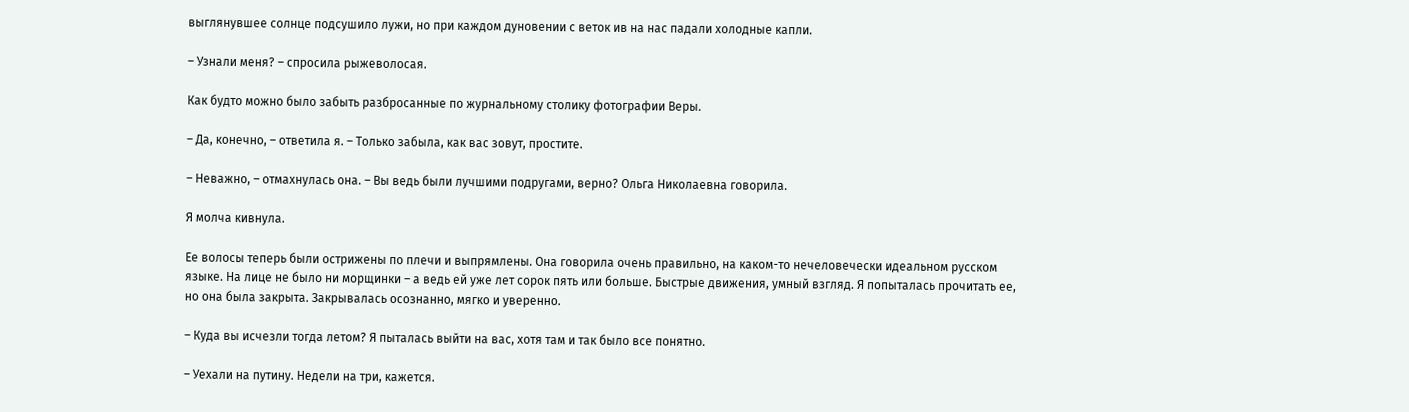выглянувшее солнце подсушило лужи, но при каждом дуновении с веток ив на нас падали холодные капли.

– Узнали меня? – спросила рыжеволосая.

Как будто можно было забыть разбросанные по журнальному столику фотографии Веры.

– Да, конечно, – ответила я. – Только забыла, как вас зовут, простите.

– Неважно, – отмахнулась она. – Вы ведь были лучшими подругами, верно? Ольга Николаевна говорила.

Я молча кивнула.

Ее волосы теперь были острижены по плечи и выпрямлены. Она говорила очень правильно, на каком-то нечеловечески идеальном русском языке. На лице не было ни морщинки – а ведь ей уже лет сорок пять или больше. Быстрые движения, умный взгляд. Я попыталась прочитать ее, но она была закрыта. Закрывалась осознанно, мягко и уверенно.

– Куда вы исчезли тогда летом? Я пыталась выйти на вас, хотя там и так было все понятно.

– Уехали на путину. Недели на три, кажется.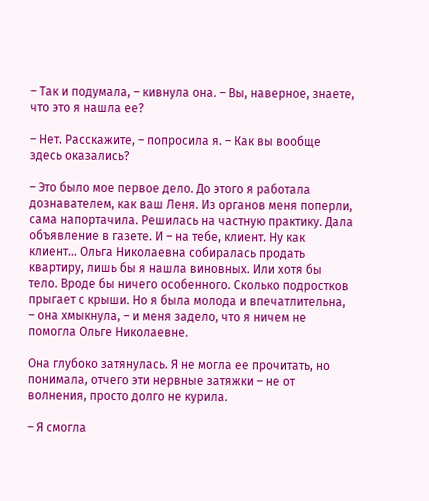– Так и подумала, – кивнула она. – Вы, наверное, знаете, что это я нашла ее?

– Нет. Расскажите, – попросила я. – Как вы вообще здесь оказались?

– Это было мое первое дело. До этого я работала дознавателем, как ваш Леня. Из органов меня поперли, сама напортачила. Решилась на частную практику. Дала объявление в газете. И – на тебе, клиент. Ну как клиент… Ольга Николаевна собиралась продать квартиру, лишь бы я нашла виновных. Или хотя бы тело. Вроде бы ничего особенного. Сколько подростков прыгает с крыши. Но я была молода и впечатлительна, – она хмыкнула, – и меня задело, что я ничем не помогла Ольге Николаевне.

Она глубоко затянулась. Я не могла ее прочитать, но понимала, отчего эти нервные затяжки – не от волнения, просто долго не курила.

– Я смогла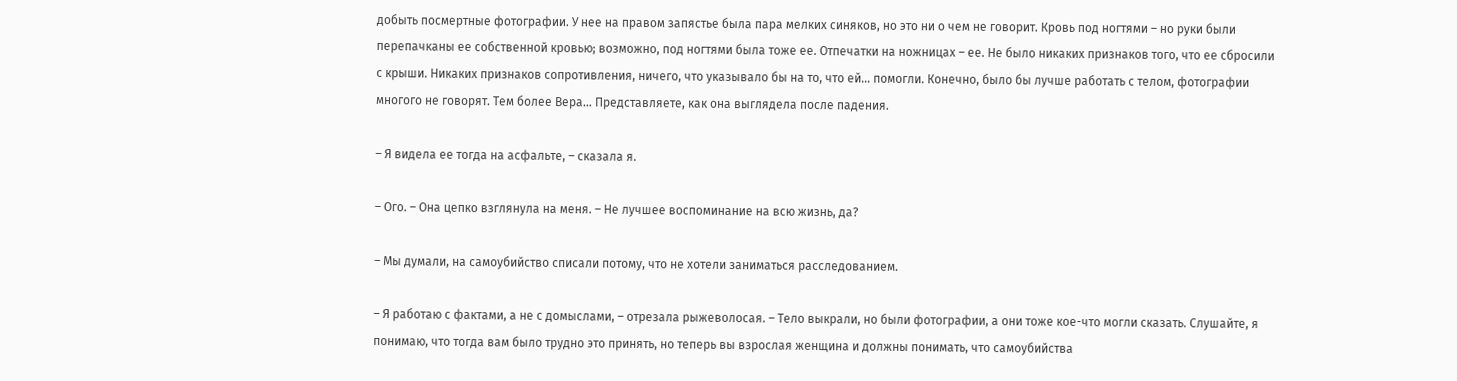добыть посмертные фотографии. У нее на правом запястье была пара мелких синяков, но это ни о чем не говорит. Кровь под ногтями – но руки были перепачканы ее собственной кровью; возможно, под ногтями была тоже ее. Отпечатки на ножницах – ее. Не было никаких признаков того, что ее сбросили с крыши. Никаких признаков сопротивления, ничего, что указывало бы на то, что ей… помогли. Конечно, было бы лучше работать с телом, фотографии многого не говорят. Тем более Вера… Представляете, как она выглядела после падения.

– Я видела ее тогда на асфальте, – сказала я.

– Ого. – Она цепко взглянула на меня. – Не лучшее воспоминание на всю жизнь, да?

– Мы думали, на самоубийство списали потому, что не хотели заниматься расследованием.

– Я работаю с фактами, а не с домыслами, – отрезала рыжеволосая. – Тело выкрали, но были фотографии, а они тоже кое-что могли сказать. Слушайте, я понимаю, что тогда вам было трудно это принять, но теперь вы взрослая женщина и должны понимать, что самоубийства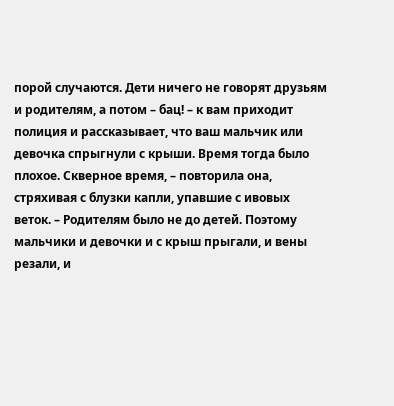порой случаются. Дети ничего не говорят друзьям и родителям, а потом – бац! – к вам приходит полиция и рассказывает, что ваш мальчик или девочка спрыгнули с крыши. Время тогда было плохое. Скверное время, – повторила она, стряхивая с блузки капли, упавшие с ивовых веток. – Родителям было не до детей. Поэтому мальчики и девочки и с крыш прыгали, и вены резали, и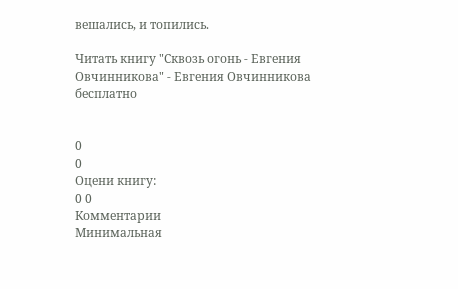вешались, и топились.

Читать книгу "Сквозь огонь - Евгения Овчинникова" - Евгения Овчинникова бесплатно


0
0
Оцени книгу:
0 0
Комментарии
Минимальная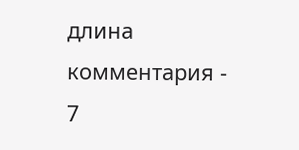длина комментария - 7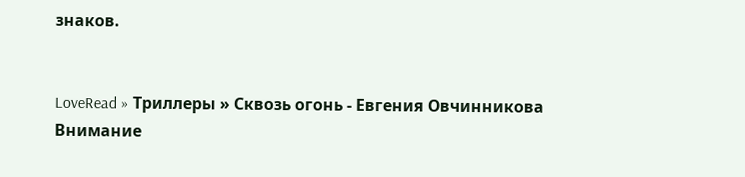знаков.


LoveRead » Триллеры » Сквозь огонь - Евгения Овчинникова
Внимание